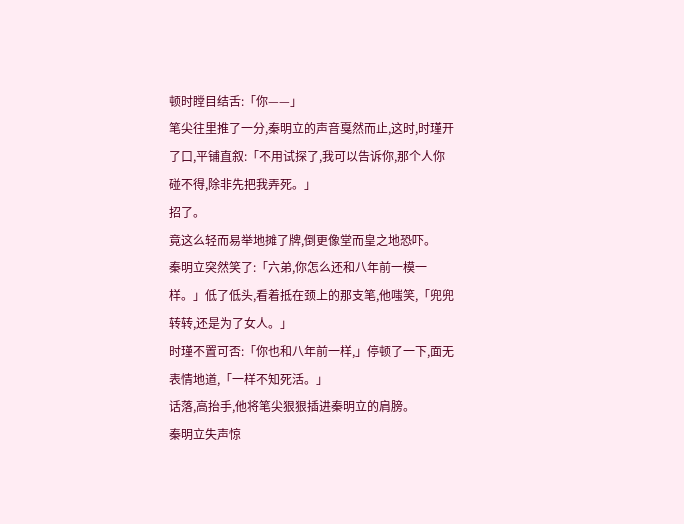顿时瞠目结舌:「你——」
笔尖往里推了一分,秦明立的声音戛然而止,这时,时瑾开了口,平铺直叙:「不用试探了,我可以告诉你,那个人你碰不得,除非先把我弄死。」
招了。
竟这么轻而易举地摊了牌,倒更像堂而皇之地恐吓。
秦明立突然笑了:「六弟,你怎么还和八年前一模一样。」低了低头,看着抵在颈上的那支笔,他嗤笑,「兜兜转转,还是为了女人。」
时瑾不置可否:「你也和八年前一样,」停顿了一下,面无表情地道,「一样不知死活。」
话落,高抬手,他将笔尖狠狠插进秦明立的肩膀。
秦明立失声惊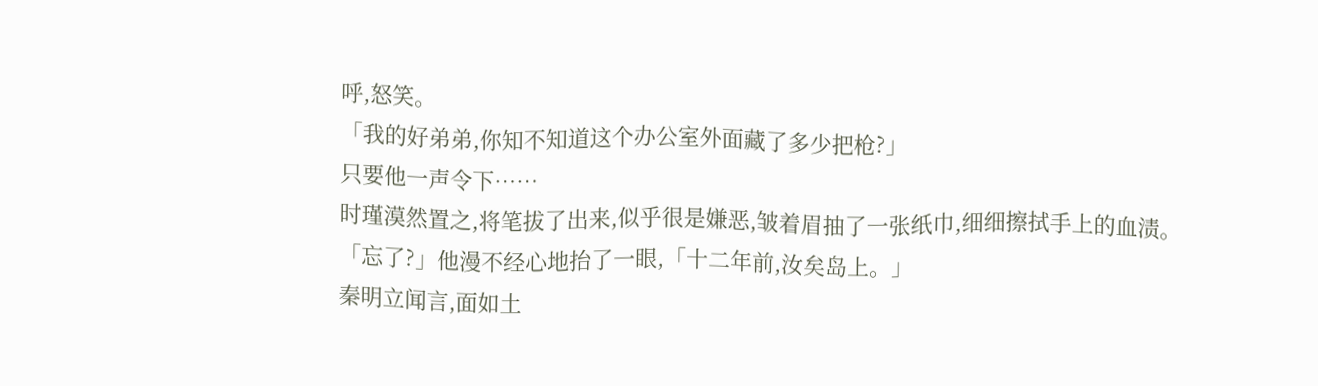呼,怒笑。
「我的好弟弟,你知不知道这个办公室外面藏了多少把枪?」
只要他一声令下……
时瑾漠然置之,将笔拔了出来,似乎很是嫌恶,皱着眉抽了一张纸巾,细细擦拭手上的血渍。
「忘了?」他漫不经心地抬了一眼,「十二年前,汝矣岛上。」
秦明立闻言,面如土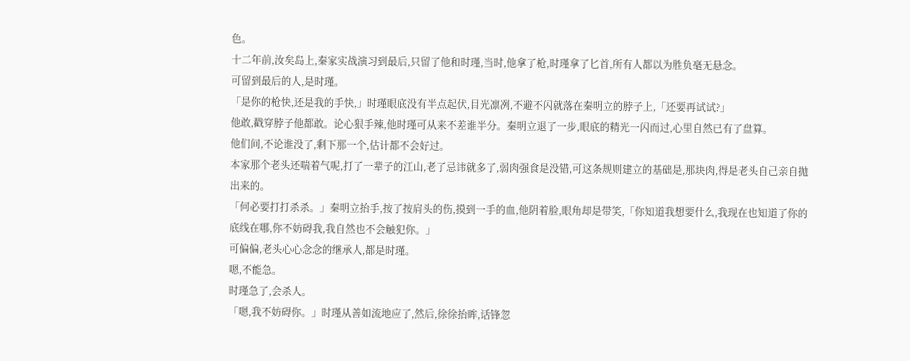色。
十二年前,汝矣岛上,秦家实战演习到最后,只留了他和时瑾,当时,他拿了枪,时瑾拿了匕首,所有人都以为胜负毫无悬念。
可留到最后的人,是时瑾。
「是你的枪快,还是我的手快,」时瑾眼底没有半点起伏,目光凛冽,不避不闪就落在秦明立的脖子上,「还要再试试?」
他敢,戳穿脖子他都敢。论心狠手辣,他时瑾可从来不差谁半分。秦明立退了一步,眼底的精光一闪而过,心里自然已有了盘算。
他们间,不论谁没了,剩下那一个,估计都不会好过。
本家那个老头还喘着气呢,打了一辈子的江山,老了忌讳就多了,弱肉强食是没错,可这条规则建立的基础是,那块肉,得是老头自己亲自抛出来的。
「何必要打打杀杀。」秦明立抬手,按了按肩头的伤,摸到一手的血,他阴着脸,眼角却是带笑,「你知道我想要什么,我现在也知道了你的底线在哪,你不妨碍我,我自然也不会触犯你。」
可偏偏,老头心心念念的继承人,都是时瑾。
嗯,不能急。
时瑾急了,会杀人。
「嗯,我不妨碍你。」时瑾从善如流地应了,然后,徐徐抬眸,话锋忽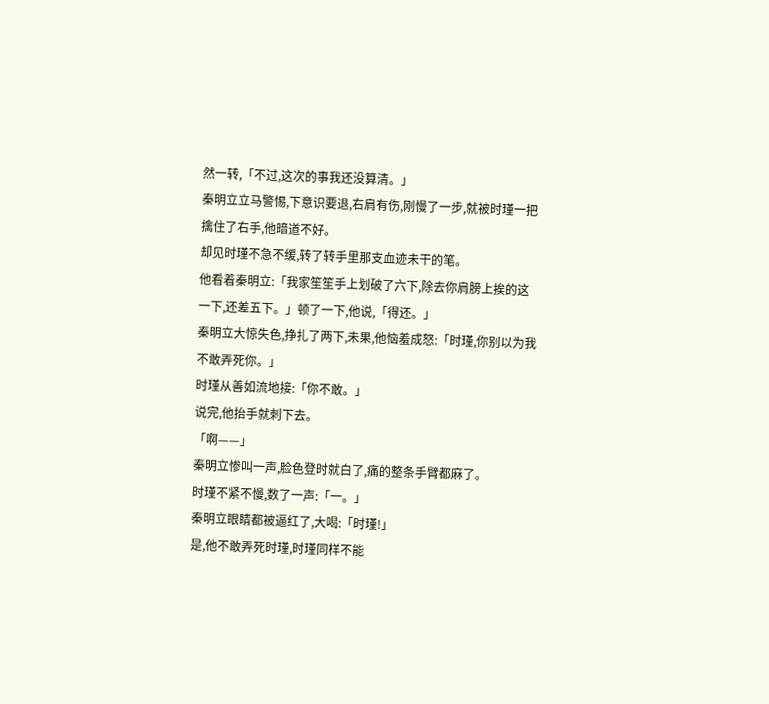然一转,「不过,这次的事我还没算清。」
秦明立立马警惕,下意识要退,右肩有伤,刚慢了一步,就被时瑾一把擒住了右手,他暗道不好。
却见时瑾不急不缓,转了转手里那支血迹未干的笔。
他看着秦明立:「我家笙笙手上划破了六下,除去你肩膀上挨的这一下,还差五下。」顿了一下,他说,「得还。」
秦明立大惊失色,挣扎了两下,未果,他恼羞成怒:「时瑾,你别以为我不敢弄死你。」
时瑾从善如流地接:「你不敢。」
说完,他抬手就刺下去。
「啊——」
秦明立惨叫一声,脸色登时就白了,痛的整条手臂都麻了。
时瑾不紧不慢,数了一声:「一。」
秦明立眼睛都被逼红了,大喝:「时瑾!」
是,他不敢弄死时瑾,时瑾同样不能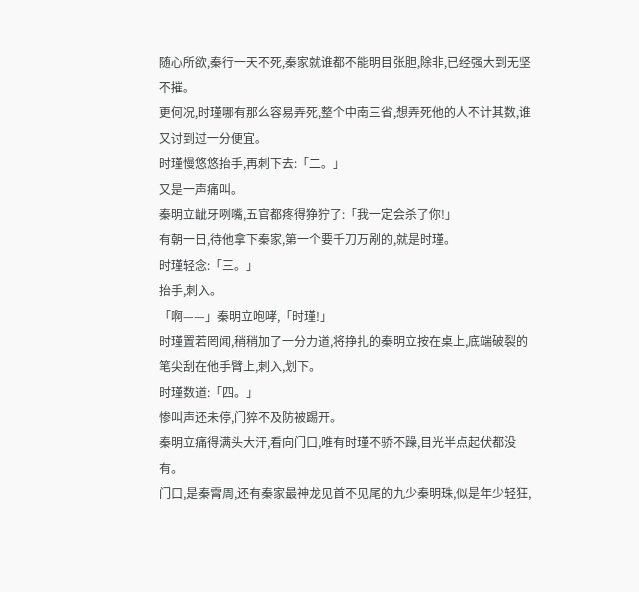随心所欲,秦行一天不死,秦家就谁都不能明目张胆,除非,已经强大到无坚不摧。
更何况,时瑾哪有那么容易弄死,整个中南三省,想弄死他的人不计其数,谁又讨到过一分便宜。
时瑾慢悠悠抬手,再刺下去:「二。」
又是一声痛叫。
秦明立龇牙咧嘴,五官都疼得狰狞了:「我一定会杀了你!」
有朝一日,待他拿下秦家,第一个要千刀万剐的,就是时瑾。
时瑾轻念:「三。」
抬手,刺入。
「啊——」秦明立咆哮,「时瑾!」
时瑾置若罔闻,稍稍加了一分力道,将挣扎的秦明立按在桌上,底端破裂的笔尖刮在他手臂上,刺入,划下。
时瑾数道:「四。」
惨叫声还未停,门猝不及防被踢开。
秦明立痛得满头大汗,看向门口,唯有时瑾不骄不躁,目光半点起伏都没有。
门口,是秦霄周,还有秦家最神龙见首不见尾的九少秦明珠,似是年少轻狂,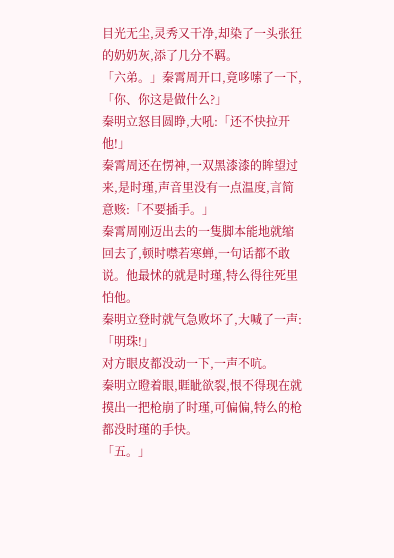目光无尘,灵秀又干净,却染了一头张狂的奶奶灰,添了几分不羁。
「六弟。」秦霄周开口,竟哆嗦了一下,「你、你这是做什么?」
秦明立怒目圆睁,大吼:「还不快拉开他!」
秦霄周还在愣神,一双黑漆漆的眸望过来,是时瑾,声音里没有一点温度,言简意赅:「不要插手。」
秦霄周刚迈出去的一隻脚本能地就缩回去了,顿时噤若寒蝉,一句话都不敢说。他最怵的就是时瑾,特么得往死里怕他。
秦明立登时就气急败坏了,大喊了一声:「明珠!」
对方眼皮都没动一下,一声不吭。
秦明立瞪着眼,睚眦欲裂,恨不得现在就摸出一把枪崩了时瑾,可偏偏,特么的枪都没时瑾的手快。
「五。」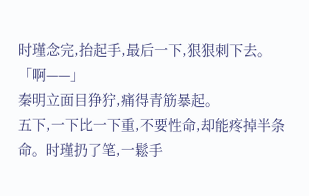时瑾念完,抬起手,最后一下,狠狠刺下去。
「啊——」
秦明立面目狰狞,痛得青筋暴起。
五下,一下比一下重,不要性命,却能疼掉半条命。时瑾扔了笔,一鬆手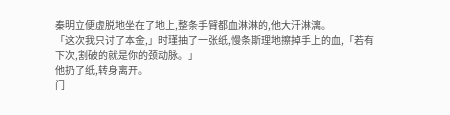秦明立便虚脱地坐在了地上,整条手臂都血淋淋的,他大汗淋漓。
「这次我只讨了本金,」时瑾抽了一张纸,慢条斯理地擦掉手上的血,「若有下次,割破的就是你的颈动脉。」
他扔了纸,转身离开。
门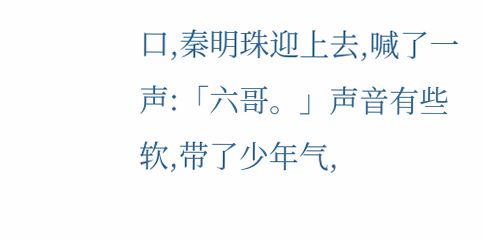口,秦明珠迎上去,喊了一声:「六哥。」声音有些软,带了少年气,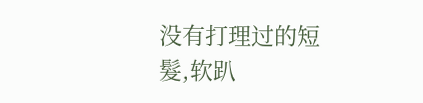没有打理过的短髮,软趴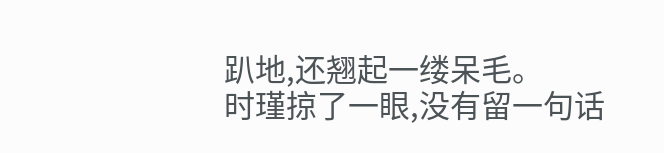趴地,还翘起一缕呆毛。
时瑾掠了一眼,没有留一句话